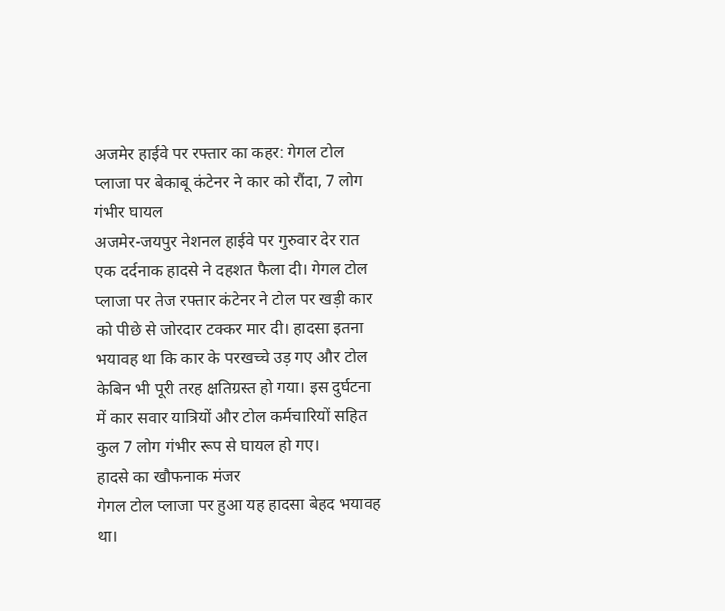अजमेर हाईवे पर रफ्तार का कहर: गेगल टोल प्लाजा पर बेकाबू कंटेनर ने कार को रौंदा, 7 लोग गंभीर घायल
अजमेर-जयपुर नेशनल हाईवे पर गुरुवार देर रात एक दर्दनाक हादसे ने दहशत फैला दी। गेगल टोल प्लाजा पर तेज रफ्तार कंटेनर ने टोल पर खड़ी कार को पीछे से जोरदार टक्कर मार दी। हादसा इतना भयावह था कि कार के परखच्चे उड़ गए और टोल केबिन भी पूरी तरह क्षतिग्रस्त हो गया। इस दुर्घटना में कार सवार यात्रियों और टोल कर्मचारियों सहित कुल 7 लोग गंभीर रूप से घायल हो गए।
हादसे का खौफनाक मंजर
गेगल टोल प्लाजा पर हुआ यह हादसा बेहद भयावह था।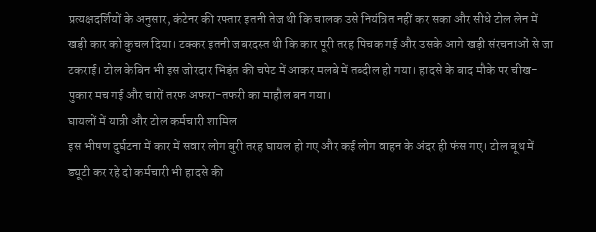प्रत्यक्षदर्शियों के अनुसार, कंटेनर की रफ्तार इतनी तेज थी कि चालक उसे नियंत्रित नहीं कर सका और सीधे टोल लेन में खड़ी कार को कुचल दिया। टक्कर इतनी जबरदस्त थी कि कार पूरी तरह पिचक गई और उसके आगे खड़ी संरचनाओं से जा टकराई। टोल केबिन भी इस जोरदार भिड़ंत की चपेट में आकर मलबे में तब्दील हो गया। हादसे के बाद मौके पर चीख-पुकार मच गई और चारों तरफ अफरा-तफरी का माहौल बन गया।
घायलों में यात्री और टोल कर्मचारी शामिल
इस भीषण दुर्घटना में कार में सवार लोग बुरी तरह घायल हो गए और कई लोग वाहन के अंदर ही फंस गए। टोल बूथ में ड्यूटी कर रहे दो कर्मचारी भी हादसे की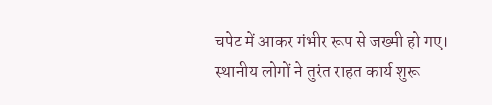चपेट में आकर गंभीर रूप से जख्मी हो गए। स्थानीय लोगों ने तुरंत राहत कार्य शुरू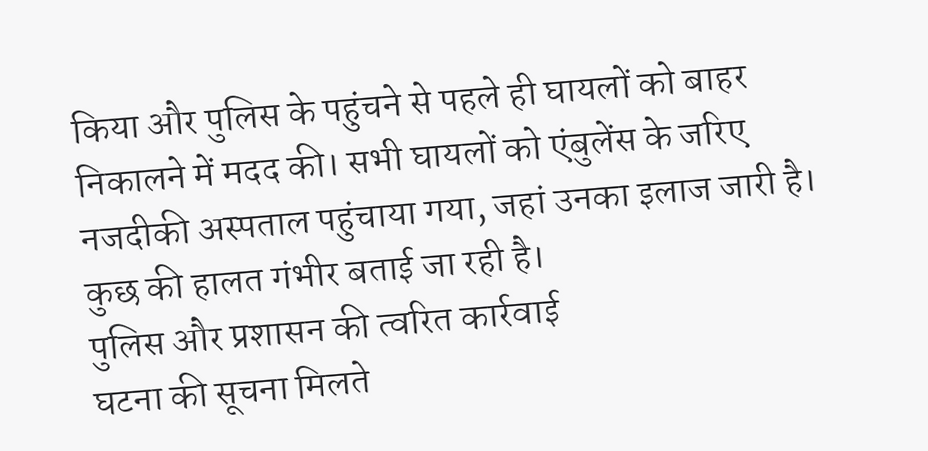किया और पुलिस के पहुंचने से पहले ही घायलों को बाहर निकालने में मदद की। सभी घायलों को एंबुलेंस के जरिए नजदीकी अस्पताल पहुंचाया गया, जहां उनका इलाज जारी है। कुछ की हालत गंभीर बताई जा रही है।
पुलिस और प्रशासन की त्वरित कार्रवाई
घटना की सूचना मिलते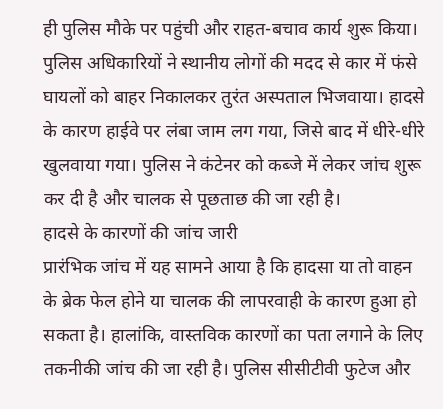ही पुलिस मौके पर पहुंची और राहत-बचाव कार्य शुरू किया। पुलिस अधिकारियों ने स्थानीय लोगों की मदद से कार में फंसे घायलों को बाहर निकालकर तुरंत अस्पताल भिजवाया। हादसे के कारण हाईवे पर लंबा जाम लग गया, जिसे बाद में धीरे-धीरे खुलवाया गया। पुलिस ने कंटेनर को कब्जे में लेकर जांच शुरू कर दी है और चालक से पूछताछ की जा रही है।
हादसे के कारणों की जांच जारी
प्रारंभिक जांच में यह सामने आया है कि हादसा या तो वाहन के ब्रेक फेल होने या चालक की लापरवाही के कारण हुआ हो सकता है। हालांकि, वास्तविक कारणों का पता लगाने के लिए तकनीकी जांच की जा रही है। पुलिस सीसीटीवी फुटेज और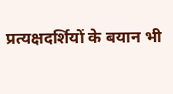प्रत्यक्षदर्शियों के बयान भी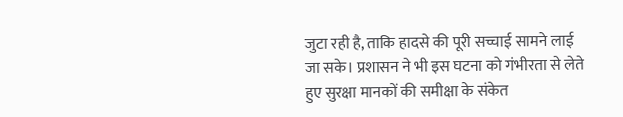जुटा रही है, ताकि हादसे की पूरी सच्चाई सामने लाई जा सके। प्रशासन ने भी इस घटना को गंभीरता से लेते हुए सुरक्षा मानकों की समीक्षा के संकेत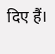दिए हैं।